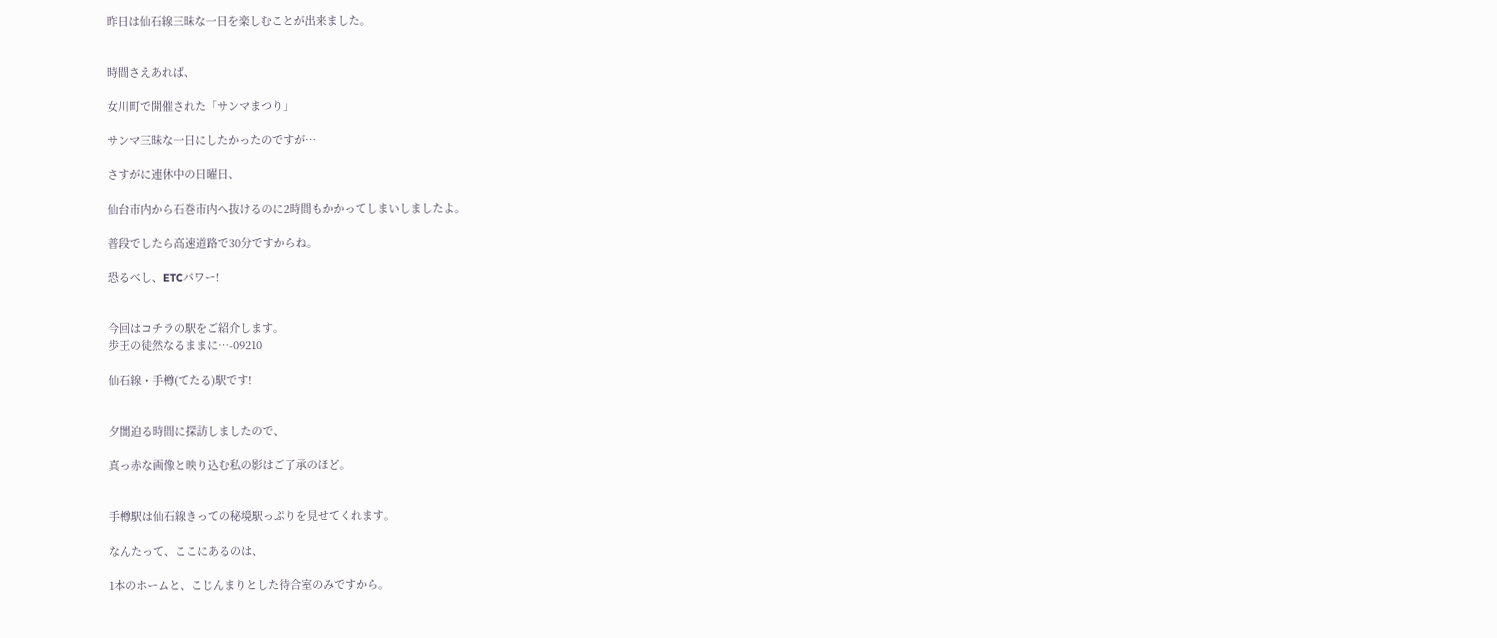昨日は仙石線三昧な一日を楽しむことが出来ました。


時間さえあれば、

女川町で開催された「サンマまつり」

サンマ三昧な一日にしたかったのですが…

さすがに連休中の日曜日、

仙台市内から石巻市内へ抜けるのに2時間もかかってしまいしましたよ。

普段でしたら高速道路で30分ですからね。

恐るべし、ETCパワー!


今回はコチラの駅をご紹介します。
歩王の徒然なるままに…-09210

仙石線・手樽(てたる)駅です!


夕闇迫る時間に探訪しましたので、

真っ赤な画像と映り込む私の影はご了承のほど。


手樽駅は仙石線きっての秘境駅っぷりを見せてくれます。

なんたって、ここにあるのは、

1本のホームと、こじんまりとした待合室のみですから。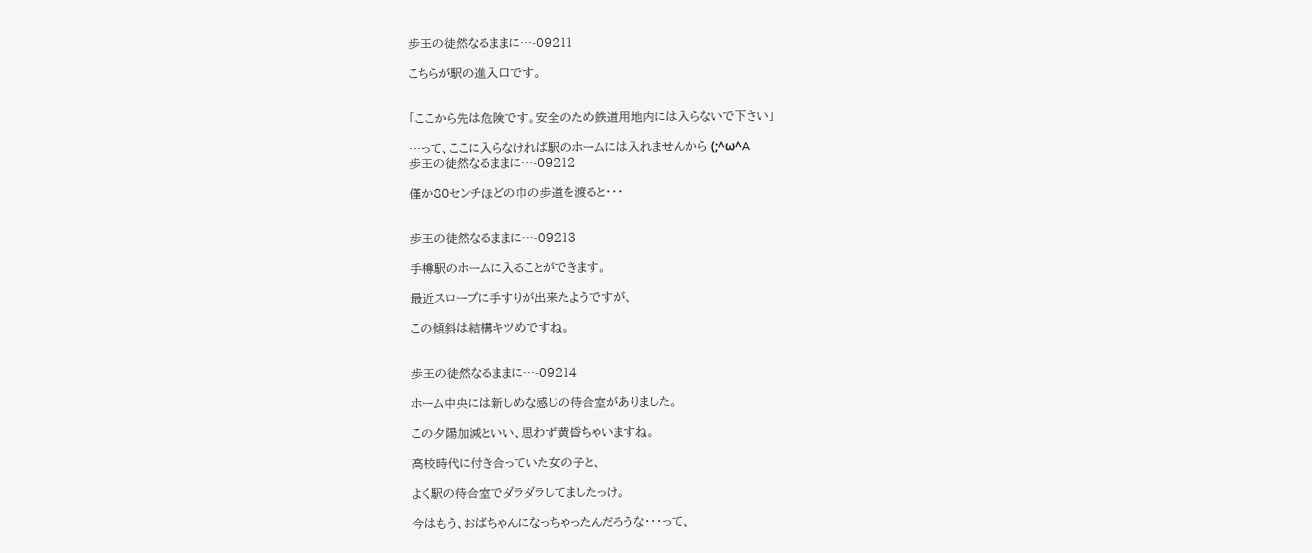歩王の徒然なるままに…-09211

こちらが駅の進入口です。


「ここから先は危険です。安全のため鉄道用地内には入らないで下さい」

…って、ここに入らなければ駅のホームには入れませんから (;^ω^A
歩王の徒然なるままに…-09212

僅か80センチほどの巾の歩道を渡ると・・・


歩王の徒然なるままに…-09213

手樽駅のホームに入ることができます。

最近スロープに手すりが出来たようですが、

この傾斜は結構キツめですね。


歩王の徒然なるままに…-09214

ホーム中央には新しめな感じの待合室がありました。

この夕陽加減といい、思わず黄昏ちゃいますね。

高校時代に付き合っていた女の子と、

よく駅の待合室でダラダラしてましたっけ。

今はもう、おばちゃんになっちゃったんだろうな・・・って、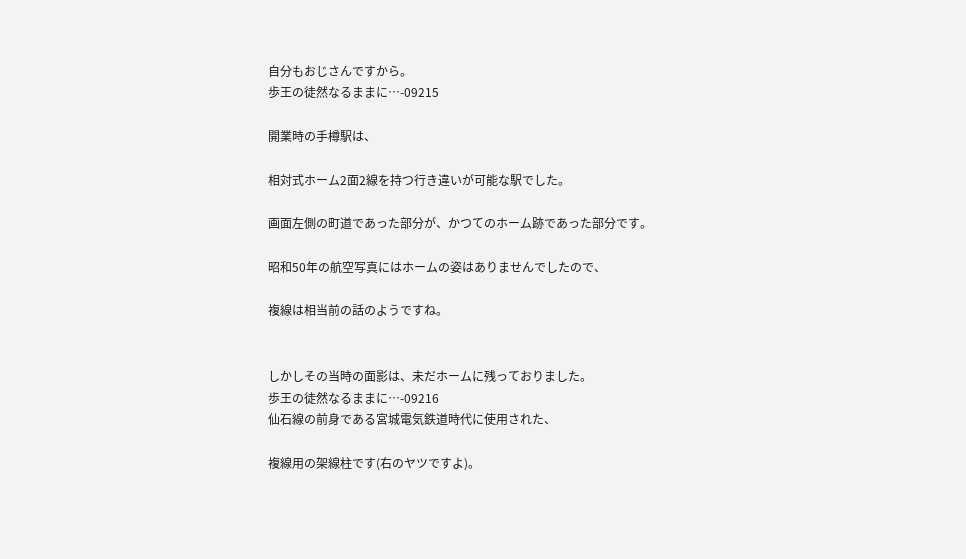自分もおじさんですから。
歩王の徒然なるままに…-09215

開業時の手樽駅は、

相対式ホーム2面2線を持つ行き違いが可能な駅でした。

画面左側の町道であった部分が、かつてのホーム跡であった部分です。

昭和50年の航空写真にはホームの姿はありませんでしたので、

複線は相当前の話のようですね。


しかしその当時の面影は、未だホームに残っておりました。
歩王の徒然なるままに…-09216
仙石線の前身である宮城電気鉄道時代に使用された、

複線用の架線柱です(右のヤツですよ)。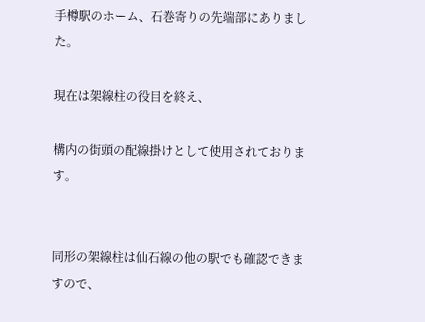手樽駅のホーム、石巻寄りの先端部にありました。

現在は架線柱の役目を終え、

構内の街頭の配線掛けとして使用されております。


同形の架線柱は仙石線の他の駅でも確認できますので、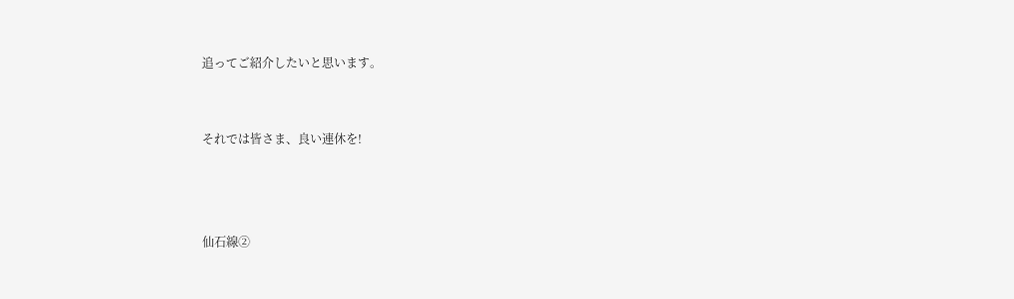追ってご紹介したいと思います。


それでは皆さま、良い連休を!



仙石線②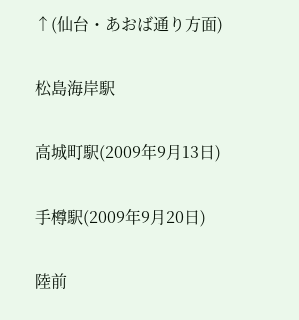↑(仙台・あおば通り方面)

松島海岸駅

高城町駅(2009年9月13日)

手樽駅(2009年9月20日)

陸前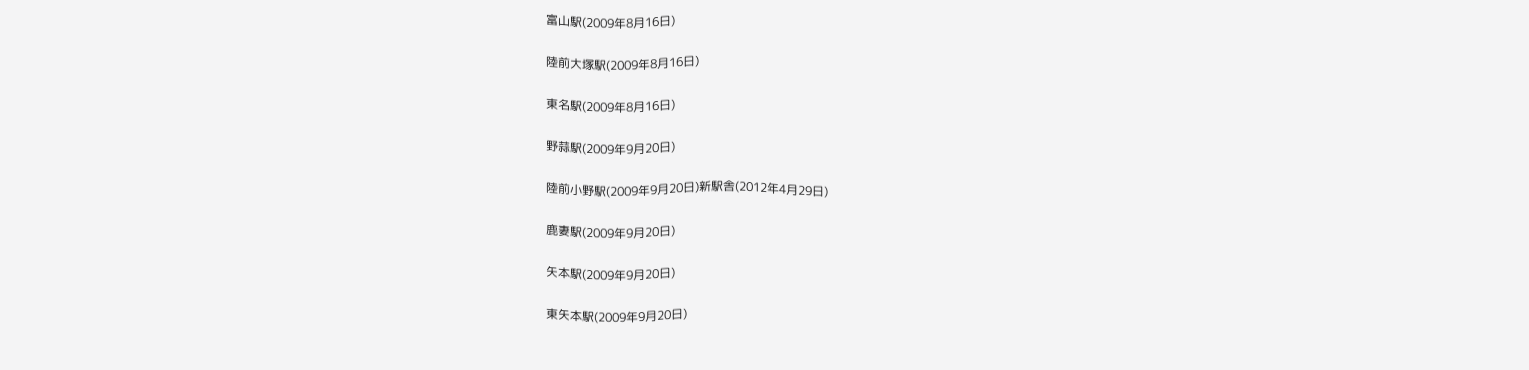富山駅(2009年8月16日)

陸前大塚駅(2009年8月16日)

東名駅(2009年8月16日)

野蒜駅(2009年9月20日)

陸前小野駅(2009年9月20日)新駅舎(2012年4月29日)

鹿妻駅(2009年9月20日)

矢本駅(2009年9月20日)

東矢本駅(2009年9月20日)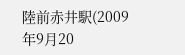陸前赤井駅(2009年9月20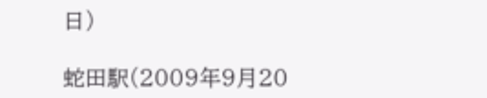日)

蛇田駅(2009年9月20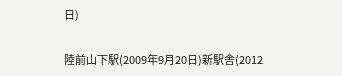日)

陸前山下駅(2009年9月20日)新駅舎(2012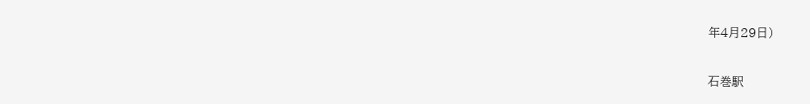年4月29日)

石巻駅